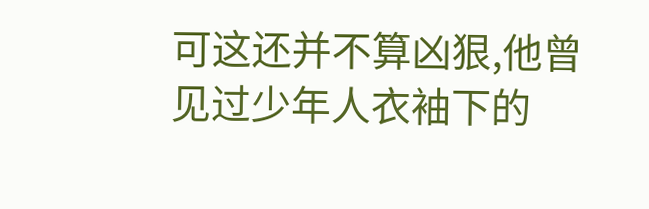可这还并不算凶狠,他曾见过少年人衣袖下的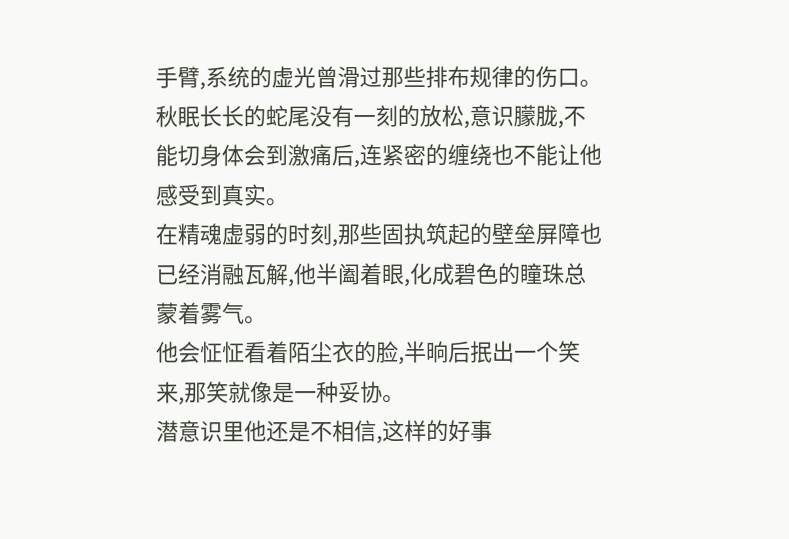手臂,系统的虚光曾滑过那些排布规律的伤口。
秋眠长长的蛇尾没有一刻的放松,意识朦胧,不能切身体会到激痛后,连紧密的缠绕也不能让他感受到真实。
在精魂虚弱的时刻,那些固执筑起的壁垒屏障也已经消融瓦解,他半阖着眼,化成碧色的瞳珠总蒙着雾气。
他会怔怔看着陌尘衣的脸,半晌后抿出一个笑来,那笑就像是一种妥协。
潜意识里他还是不相信,这样的好事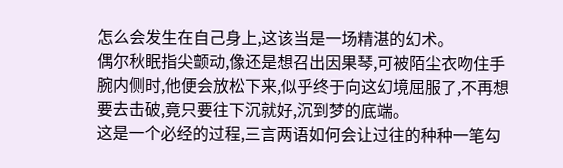怎么会发生在自己身上,这该当是一场精湛的幻术。
偶尔秋眠指尖颤动,像还是想召出因果琴,可被陌尘衣吻住手腕内侧时,他便会放松下来,似乎终于向这幻境屈服了,不再想要去击破,竟只要往下沉就好,沉到梦的底端。
这是一个必经的过程,三言两语如何会让过往的种种一笔勾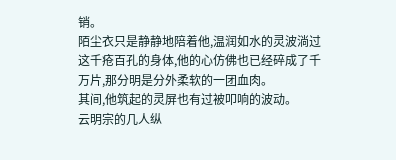销。
陌尘衣只是静静地陪着他,温润如水的灵波淌过这千疮百孔的身体,他的心仿佛也已经碎成了千万片,那分明是分外柔软的一团血肉。
其间,他筑起的灵屏也有过被叩响的波动。
云明宗的几人纵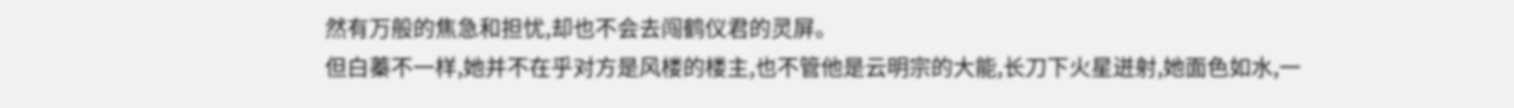然有万般的焦急和担忧,却也不会去闯鹤仪君的灵屏。
但白蓁不一样,她并不在乎对方是风楼的楼主,也不管他是云明宗的大能,长刀下火星迸射,她面色如水,一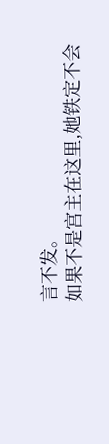言不发。
如果不是宫主在这里,她铁定不会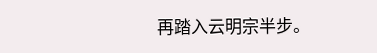再踏入云明宗半步。